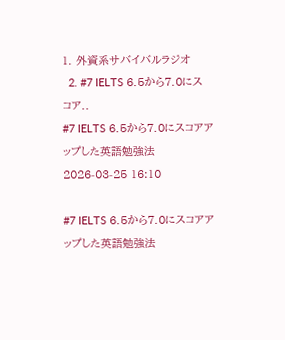1. 外資系サバイバルラジオ
  2. #7 IELTS 6.5から7.0にスコア..
#7 IELTS 6.5から7.0にスコアアップした英語勉強法
2026-03-25 16:10

#7 IELTS 6.5から7.0にスコアアップした英語勉強法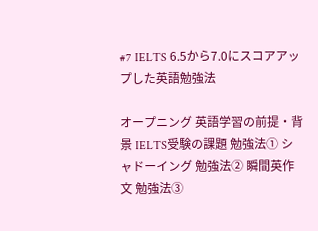#7 IELTS 6.5から7.0にスコアアップした英語勉強法

オープニング 英語学習の前提・背景 IELTS受験の課題 勉強法① シャドーイング 勉強法② 瞬間英作文 勉強法③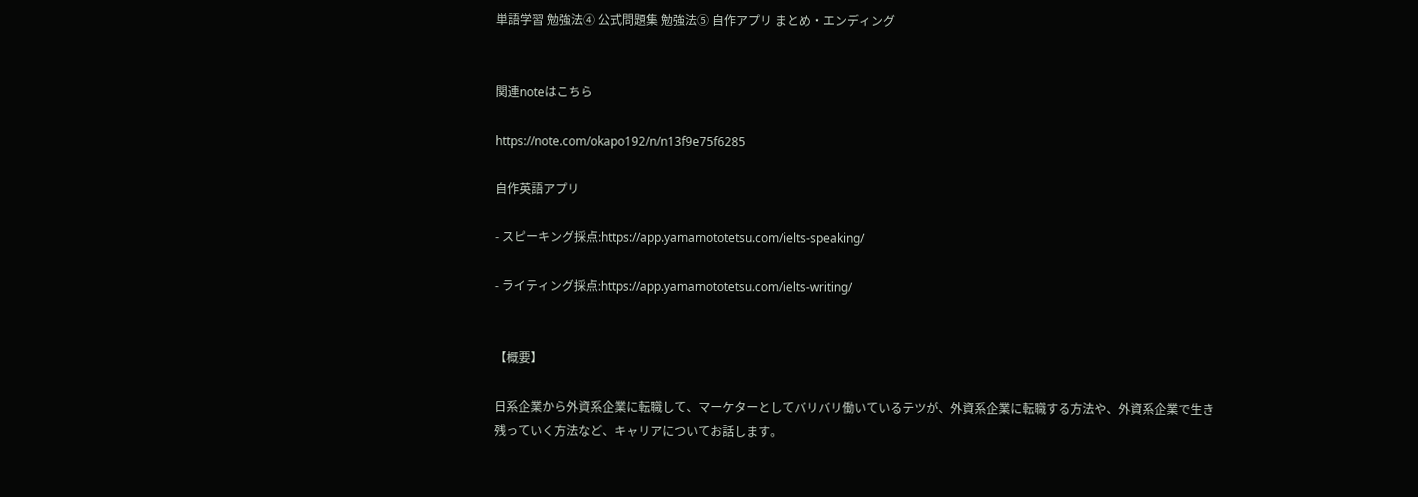単語学習 勉強法④ 公式問題集 勉強法⑤ 自作アプリ まとめ・エンディング


関連noteはこちら

https://note.com/okapo192/n/n13f9e75f6285

自作英語アプリ

- スピーキング採点:https://app.yamamototetsu.com/ielts-speaking/

- ライティング採点:https://app.yamamototetsu.com/ielts-writing/


【概要】

日系企業から外資系企業に転職して、マーケターとしてバリバリ働いているテツが、外資系企業に転職する方法や、外資系企業で生き残っていく方法など、キャリアについてお話します。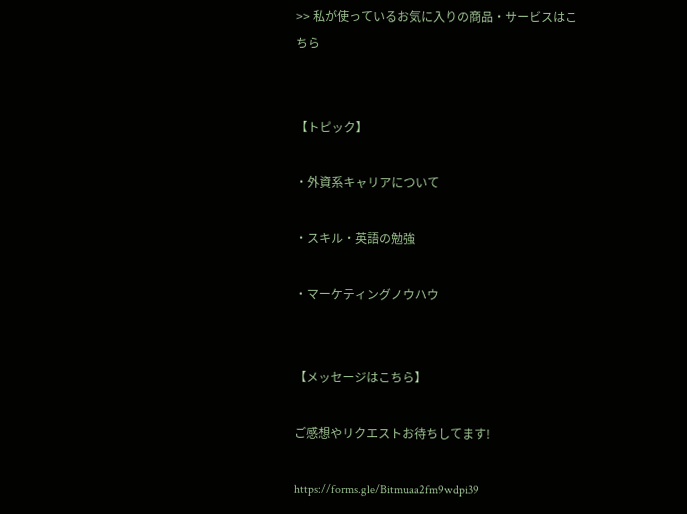>> 私が使っているお気に入りの商品・サービスはこちら


【トピック】

・外資系キャリアについて

・スキル・英語の勉強

・マーケティングノウハウ


【メッセージはこちら】

ご感想やリクエストお待ちしてます!

https://forms.gle/Bitmuaa2fm9wdpi39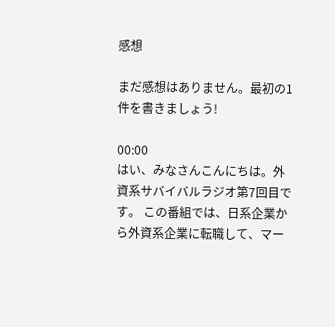感想

まだ感想はありません。最初の1件を書きましょう!

00:00
はい、みなさんこんにちは。外資系サバイバルラジオ第7回目です。 この番組では、日系企業から外資系企業に転職して、マー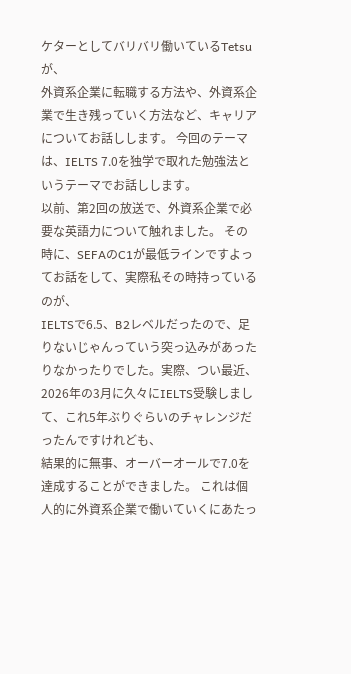ケターとしてバリバリ働いているTetsuが、
外資系企業に転職する方法や、外資系企業で生き残っていく方法など、キャリアについてお話しします。 今回のテーマは、IELTS 7.0を独学で取れた勉強法というテーマでお話しします。
以前、第2回の放送で、外資系企業で必要な英語力について触れました。 その時に、SEFAのC1が最低ラインですよってお話をして、実際私その時持っているのが、
IELTSで6.5、B2レベルだったので、足りないじゃんっていう突っ込みがあったりなかったりでした。実際、つい最近、2026年の3月に久々にIELTS受験しまして、これ5年ぶりぐらいのチャレンジだったんですけれども、
結果的に無事、オーバーオールで7.0を達成することができました。 これは個人的に外資系企業で働いていくにあたっ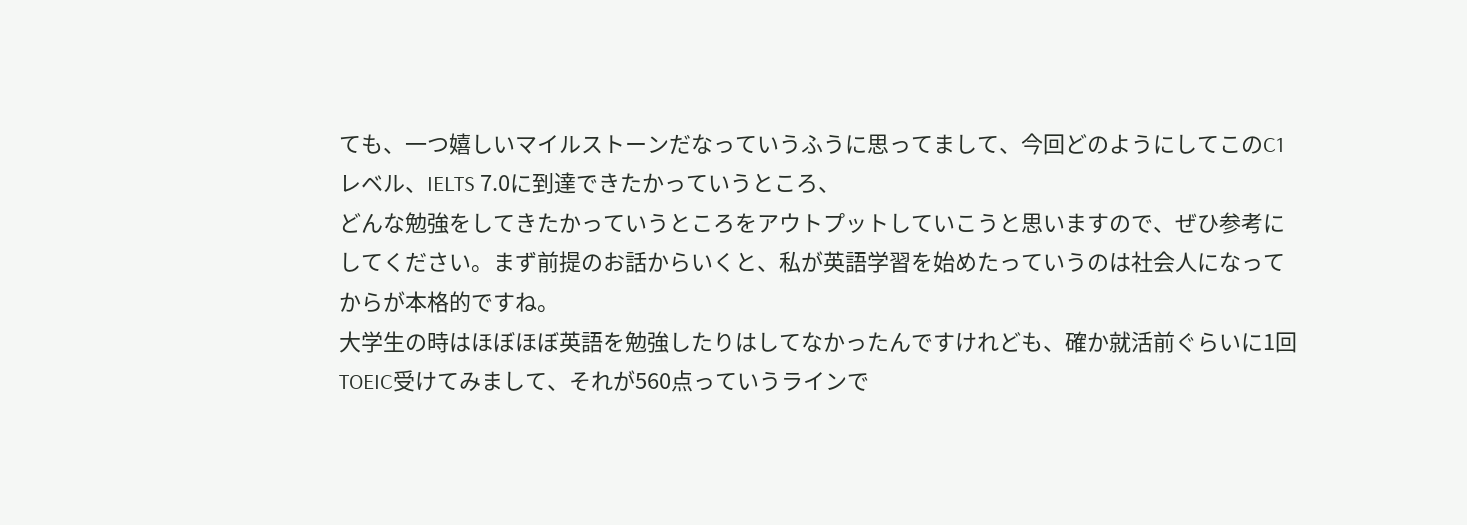ても、一つ嬉しいマイルストーンだなっていうふうに思ってまして、今回どのようにしてこのC1レベル、IELTS 7.0に到達できたかっていうところ、
どんな勉強をしてきたかっていうところをアウトプットしていこうと思いますので、ぜひ参考にしてください。まず前提のお話からいくと、私が英語学習を始めたっていうのは社会人になってからが本格的ですね。
大学生の時はほぼほぼ英語を勉強したりはしてなかったんですけれども、確か就活前ぐらいに1回TOEIC受けてみまして、それが560点っていうラインで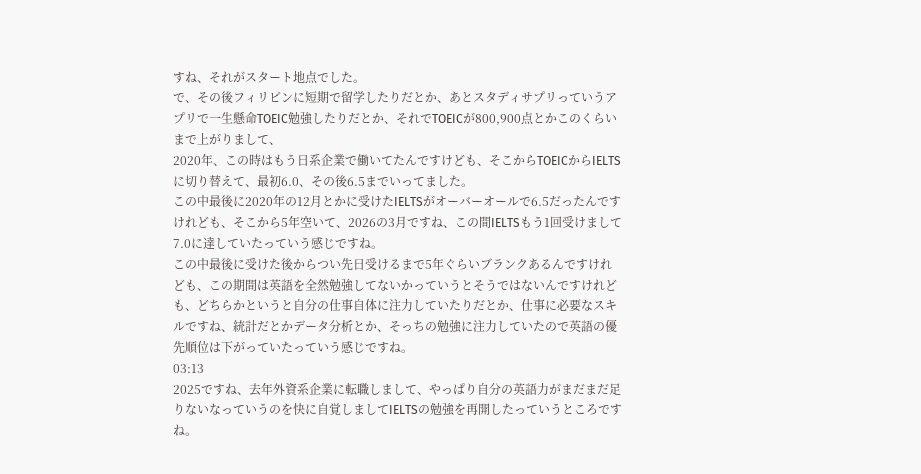すね、それがスタート地点でした。
で、その後フィリピンに短期で留学したりだとか、あとスタディサプリっていうアプリで一生懸命TOEIC勉強したりだとか、それでTOEICが800,900点とかこのくらいまで上がりまして、
2020年、この時はもう日系企業で働いてたんですけども、そこからTOEICからIELTSに切り替えて、最初6.0、その後6.5までいってました。
この中最後に2020年の12月とかに受けたIELTSがオーバーオールで6.5だったんですけれども、そこから5年空いて、2026の3月ですね、この間IELTSもう1回受けまして7.0に達していたっていう感じですね。
この中最後に受けた後からつい先日受けるまで5年ぐらいブランクあるんですけれども、この期間は英語を全然勉強してないかっていうとそうではないんですけれども、どちらかというと自分の仕事自体に注力していたりだとか、仕事に必要なスキルですね、統計だとかデータ分析とか、そっちの勉強に注力していたので英語の優先順位は下がっていたっていう感じですね。
03:13
2025ですね、去年外資系企業に転職しまして、やっぱり自分の英語力がまだまだ足りないなっていうのを快に自覚しましてIELTSの勉強を再開したっていうところですね。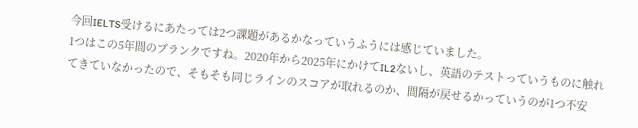今回IELTS受けるにあたっては2つ課題があるかなっていうふうには感じていました。
1つはこの5年間のブランクですね。2020年から2025年にかけてIL2ないし、英語のテストっていうものに触れてきていなかったので、そもそも同じラインのスコアが取れるのか、間隔が戻せるかっていうのが1つ不安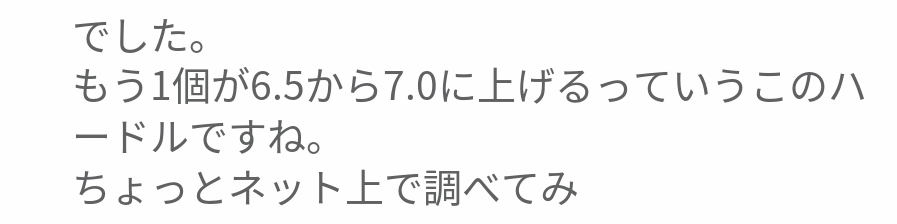でした。
もう1個が6.5から7.0に上げるっていうこのハードルですね。
ちょっとネット上で調べてみ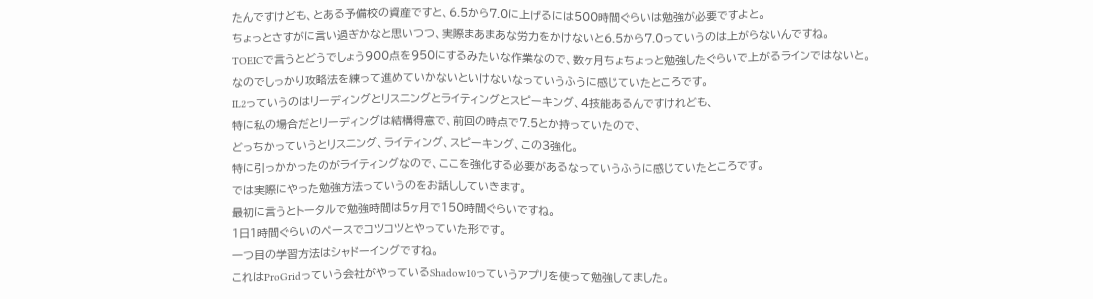たんですけども、とある予備校の資産ですと、6.5から7.0に上げるには500時間ぐらいは勉強が必要ですよと。
ちょっとさすがに言い過ぎかなと思いつつ、実際まあまあな労力をかけないと6.5から7.0っていうのは上がらないんですね。
TOEICで言うとどうでしょう900点を950にするみたいな作業なので、数ヶ月ちょちょっと勉強したぐらいで上がるラインではないと。
なのでしっかり攻略法を練って進めていかないといけないなっていうふうに感じていたところです。
IL2っていうのはリーディングとリスニングとライティングとスピーキング、4技能あるんですけれども、
特に私の場合だとリーディングは結構得意で、前回の時点で7.5とか持っていたので、
どっちかっていうとリスニング、ライティング、スピーキング、この3強化。
特に引っかかったのがライティングなので、ここを強化する必要があるなっていうふうに感じていたところです。
では実際にやった勉強方法っていうのをお話ししていきます。
最初に言うとトータルで勉強時間は5ヶ月で150時間ぐらいですね。
1日1時間ぐらいのペースでコツコツとやっていた形です。
一つ目の学習方法はシャドーイングですね。
これはProGridっていう会社がやっているShadow10っていうアプリを使って勉強してました。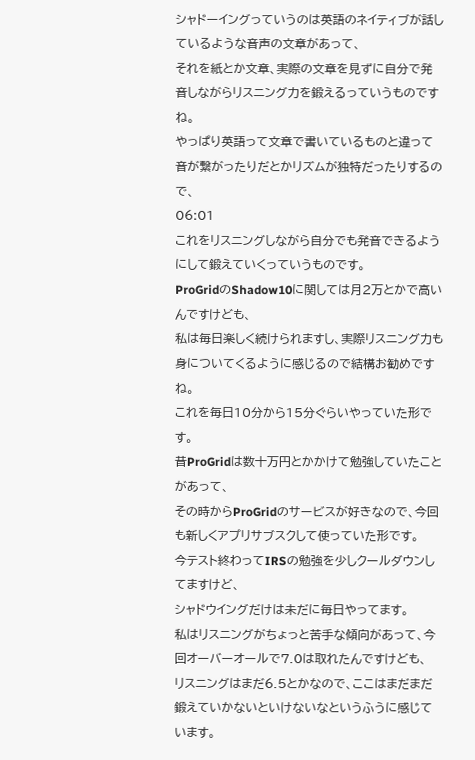シャドーイングっていうのは英語のネイティブが話しているような音声の文章があって、
それを紙とか文章、実際の文章を見ずに自分で発音しながらリスニング力を鍛えるっていうものですね。
やっぱり英語って文章で書いているものと違って音が繋がったりだとかリズムが独特だったりするので、
06:01
これをリスニングしながら自分でも発音できるようにして鍛えていくっていうものです。
ProGridのShadow10に関しては月2万とかで高いんですけども、
私は毎日楽しく続けられますし、実際リスニング力も身についてくるように感じるので結構お勧めですね。
これを毎日10分から15分ぐらいやっていた形です。
昔ProGridは数十万円とかかけて勉強していたことがあって、
その時からProGridのサービスが好きなので、今回も新しくアプリサブスクして使っていた形です。
今テスト終わってIRSの勉強を少しクールダウンしてますけど、
シャドウイングだけは未だに毎日やってます。
私はリスニングがちょっと苦手な傾向があって、今回オーバーオールで7.0は取れたんですけども、
リスニングはまだ6.5とかなので、ここはまだまだ鍛えていかないといけないなというふうに感じています。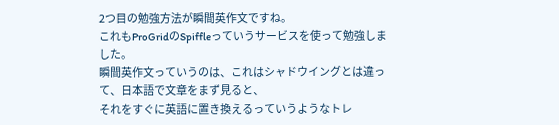2つ目の勉強方法が瞬間英作文ですね。
これもProGridのSpiffleっていうサービスを使って勉強しました。
瞬間英作文っていうのは、これはシャドウイングとは違って、日本語で文章をまず見ると、
それをすぐに英語に置き換えるっていうようなトレ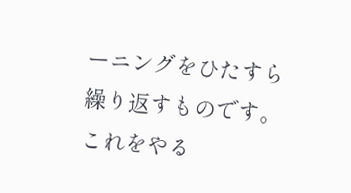ーニングをひたすら繰り返すものです。
これをやる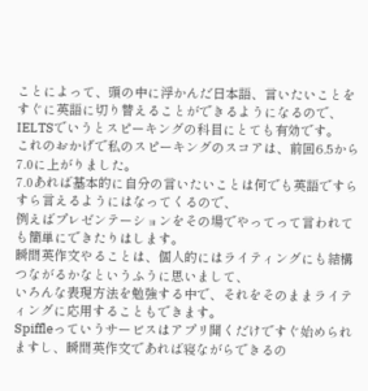ことによって、頭の中に浮かんだ日本語、言いたいことをすぐに英語に切り替えることができるようになるので、
IELTSでいうとスピーキングの科目にとても有効です。
これのおかげで私のスピーキングのスコアは、前回6.5から7.0に上がりました。
7.0あれば基本的に自分の言いたいことは何でも英語ですらすら言えるようにはなってくるので、
例えばプレゼンテーションをその場でやってって言われても簡単にできたりはします。
瞬間英作文やることは、個人的にはライティングにも結構つながるかなというふうに思いまして、
いろんな表現方法を勉強する中で、それをそのままライティングに応用することもできます。
Spiffleっていうサービスはアプリ開くだけですぐ始められますし、瞬間英作文であれば寝ながらできるの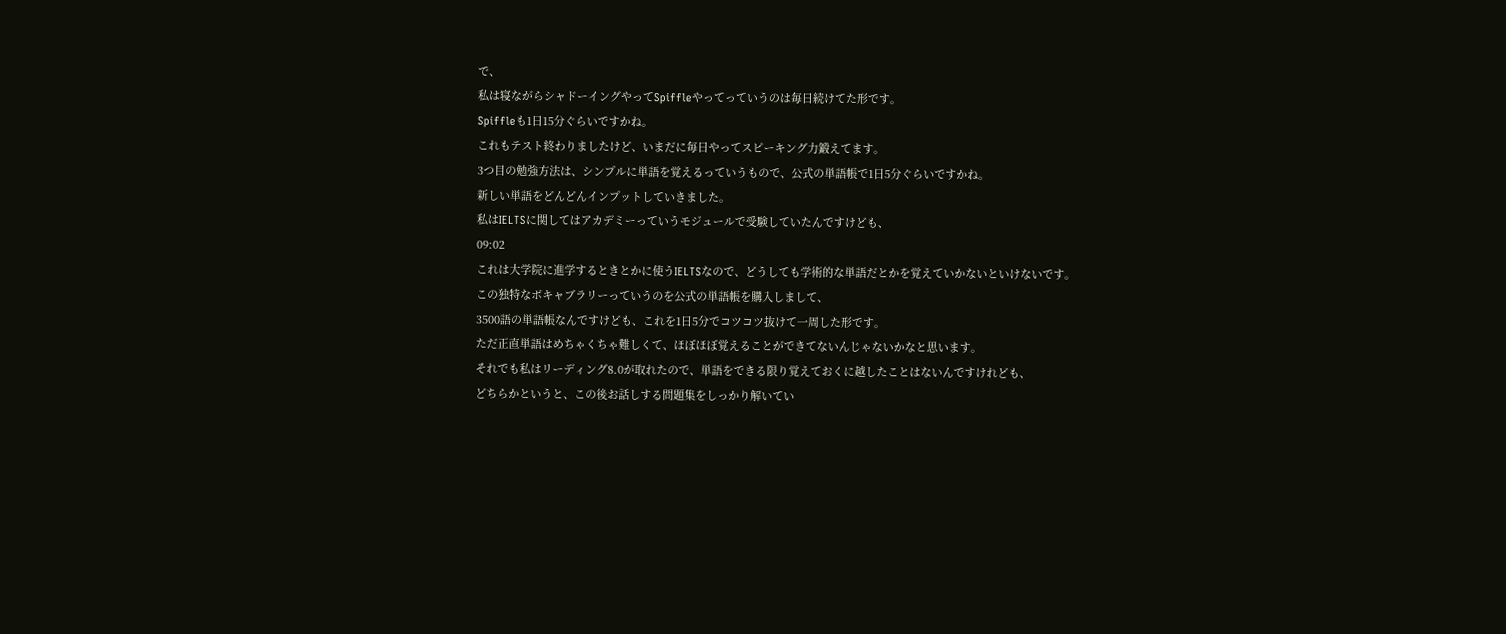で、
私は寝ながらシャドーイングやってSpiffleやってっていうのは毎日続けてた形です。
Spiffleも1日15分ぐらいですかね。
これもテスト終わりましたけど、いまだに毎日やってスピーキング力鍛えてます。
3つ目の勉強方法は、シンプルに単語を覚えるっていうもので、公式の単語帳で1日5分ぐらいですかね。
新しい単語をどんどんインプットしていきました。
私はIELTSに関してはアカデミーっていうモジュールで受験していたんですけども、
09:02
これは大学院に進学するときとかに使うIELTSなので、どうしても学術的な単語だとかを覚えていかないといけないです。
この独特なボキャブラリーっていうのを公式の単語帳を購入しまして、
3500語の単語帳なんですけども、これを1日5分でコツコツ抜けて一周した形です。
ただ正直単語はめちゃくちゃ難しくて、ほぼほぼ覚えることができてないんじゃないかなと思います。
それでも私はリーディング8.0が取れたので、単語をできる限り覚えておくに越したことはないんですけれども、
どちらかというと、この後お話しする問題集をしっかり解いてい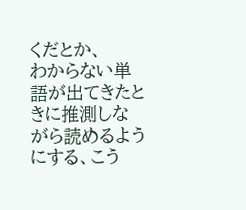くだとか、
わからない単語が出てきたときに推測しながら読めるようにする、こう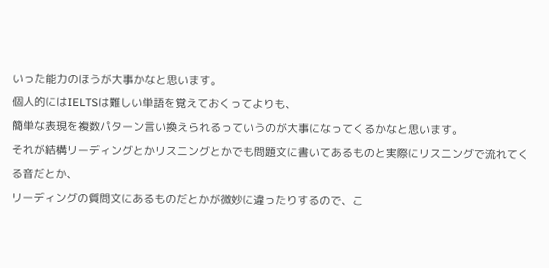いった能力のほうが大事かなと思います。
個人的にはIELTSは難しい単語を覚えておくってよりも、
簡単な表現を複数パターン言い換えられるっていうのが大事になってくるかなと思います。
それが結構リーディングとかリスニングとかでも問題文に書いてあるものと実際にリスニングで流れてくる音だとか、
リーディングの質問文にあるものだとかが微妙に違ったりするので、こ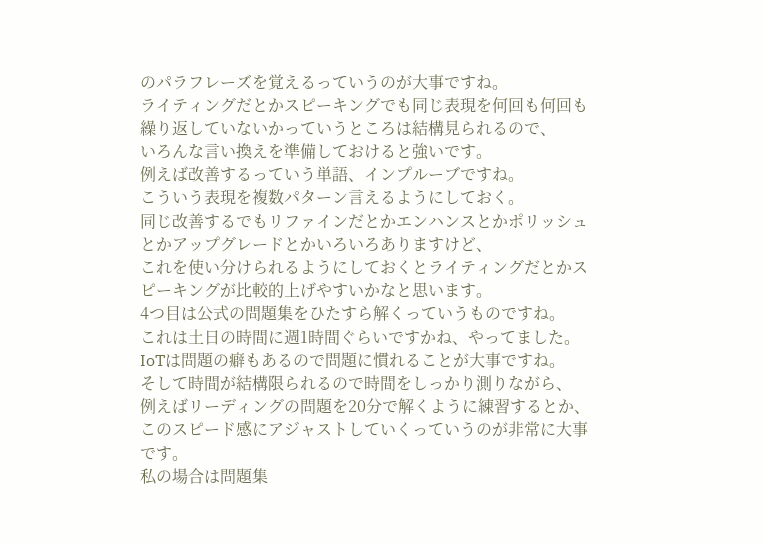のパラフレーズを覚えるっていうのが大事ですね。
ライティングだとかスピーキングでも同じ表現を何回も何回も繰り返していないかっていうところは結構見られるので、
いろんな言い換えを準備しておけると強いです。
例えば改善するっていう単語、インプルーブですね。
こういう表現を複数パターン言えるようにしておく。
同じ改善するでもリファインだとかエンハンスとかポリッシュとかアップグレードとかいろいろありますけど、
これを使い分けられるようにしておくとライティングだとかスピーキングが比較的上げやすいかなと思います。
4つ目は公式の問題集をひたすら解くっていうものですね。
これは土日の時間に週1時間ぐらいですかね、やってました。
IoTは問題の癖もあるので問題に慣れることが大事ですね。
そして時間が結構限られるので時間をしっかり測りながら、
例えばリーディングの問題を20分で解くように練習するとか、
このスピード感にアジャストしていくっていうのが非常に大事です。
私の場合は問題集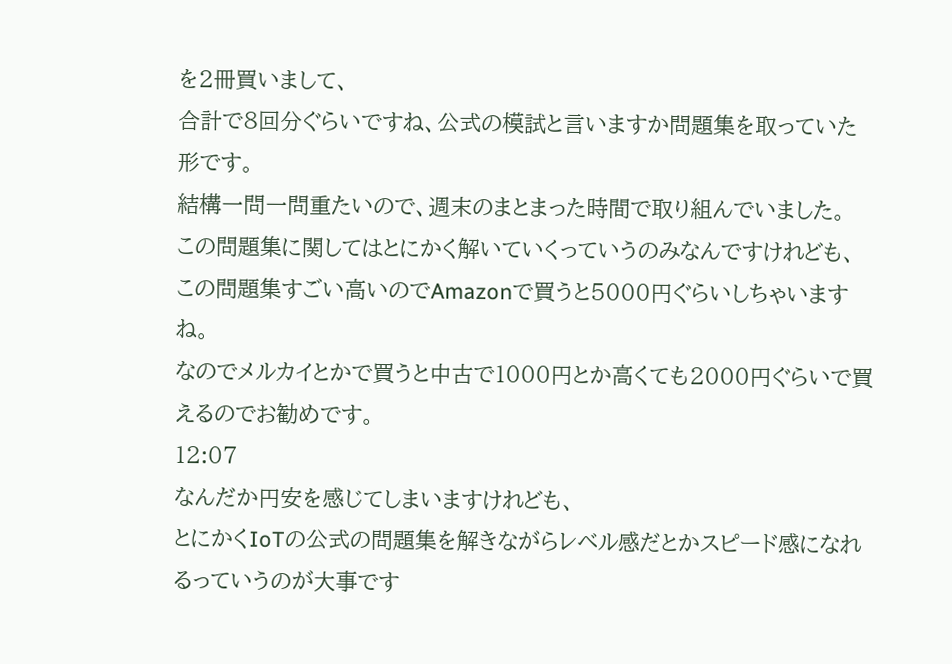を2冊買いまして、
合計で8回分ぐらいですね、公式の模試と言いますか問題集を取っていた形です。
結構一問一問重たいので、週末のまとまった時間で取り組んでいました。
この問題集に関してはとにかく解いていくっていうのみなんですけれども、
この問題集すごい高いのでAmazonで買うと5000円ぐらいしちゃいますね。
なのでメルカイとかで買うと中古で1000円とか高くても2000円ぐらいで買えるのでお勧めです。
12:07
なんだか円安を感じてしまいますけれども、
とにかくIoTの公式の問題集を解きながらレベル感だとかスピード感になれるっていうのが大事です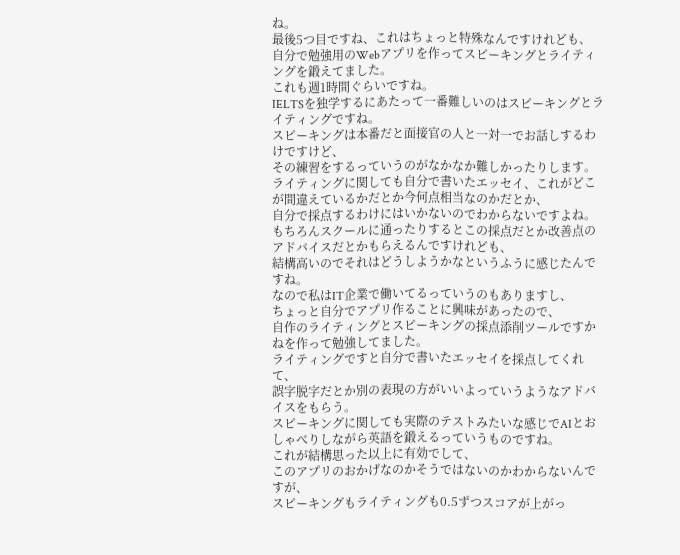ね。
最後5つ目ですね、これはちょっと特殊なんですけれども、
自分で勉強用のWebアプリを作ってスピーキングとライティングを鍛えてました。
これも週1時間ぐらいですね。
IELTSを独学するにあたって一番難しいのはスピーキングとライティングですね。
スピーキングは本番だと面接官の人と一対一でお話しするわけですけど、
その練習をするっていうのがなかなか難しかったりします。
ライティングに関しても自分で書いたエッセイ、これがどこが間違えているかだとか今何点相当なのかだとか、
自分で採点するわけにはいかないのでわからないですよね。
もちろんスクールに通ったりするとこの採点だとか改善点のアドバイスだとかもらえるんですけれども、
結構高いのでそれはどうしようかなというふうに感じたんですね。
なので私はIT企業で働いてるっていうのもありますし、
ちょっと自分でアプリ作ることに興味があったので、
自作のライティングとスピーキングの採点添削ツールですかねを作って勉強してました。
ライティングですと自分で書いたエッセイを採点してくれて、
誤字脱字だとか別の表現の方がいいよっていうようなアドバイスをもらう。
スピーキングに関しても実際のテストみたいな感じでAIとおしゃべりしながら英語を鍛えるっていうものですね。
これが結構思った以上に有効でして、
このアプリのおかげなのかそうではないのかわからないんですが、
スピーキングもライティングも0.5ずつスコアが上がっ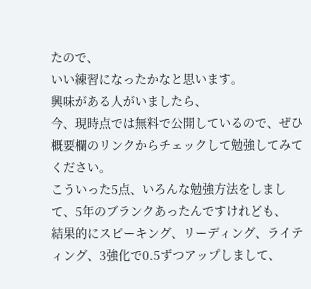たので、
いい練習になったかなと思います。
興味がある人がいましたら、
今、現時点では無料で公開しているので、ぜひ概要欄のリンクからチェックして勉強してみてください。
こういった5点、いろんな勉強方法をしまして、5年のブランクあったんですけれども、
結果的にスピーキング、リーディング、ライティング、3強化で0.5ずつアップしまして、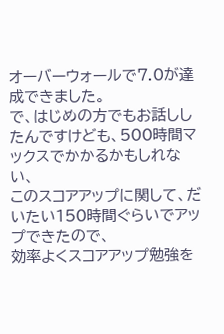オーバーウォールで7.0が達成できました。
で、はじめの方でもお話ししたんですけども、500時間マックスでかかるかもしれない、
このスコアアップに関して、だいたい150時間ぐらいでアップできたので、
効率よくスコアアップ勉強を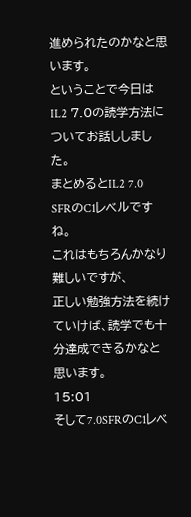進められたのかなと思います。
ということで今日はIL2 7.0の読学方法についてお話ししました。
まとめるとIL2 7.0 SFRのC1レベルですね。
これはもちろんかなり難しいですが、
正しい勉強方法を続けていけば、読学でも十分達成できるかなと思います。
15:01
そして7.0SFRのC1レベ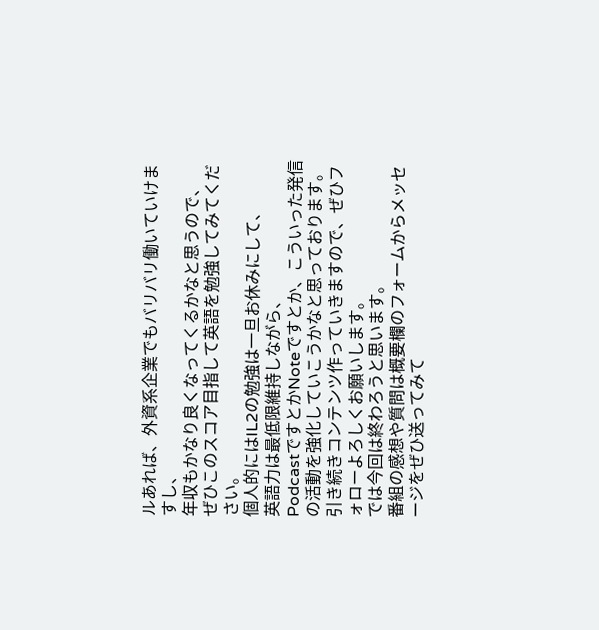ルあれば、外資系企業でもバリバリ働いていけますし、
年収もかなり良くなってくるかなと思うので、
ぜひこのスコア目指して英語を勉強してみてください。
個人的にはIL2の勉強は一旦お休みにして、
英語力は最低限維持しながら、
PodcastですとかNoteですとか、こういった発信の活動を強化していこうかなと思っております。
引き続きコンテンツ作っていきますので、ぜひフォローよろしくお願いします。
では今回は終わろうと思います。
番組の感想や質問は概要欄のフォームからメッセージをぜひ送ってみて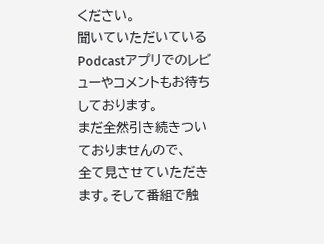ください。
聞いていただいているPodcastアプリでのレビューやコメントもお待ちしております。
まだ全然引き続きついておりませんので、
全て見させていただきます。そして番組で触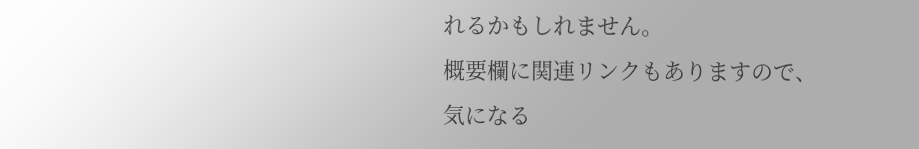れるかもしれません。
概要欄に関連リンクもありますので、気になる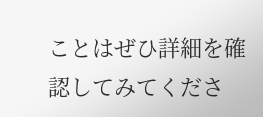ことはぜひ詳細を確認してみてくださ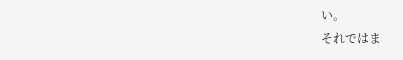い。
それではま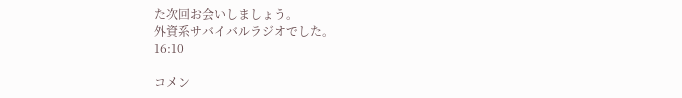た次回お会いしましょう。
外資系サバイバルラジオでした。
16:10

コメン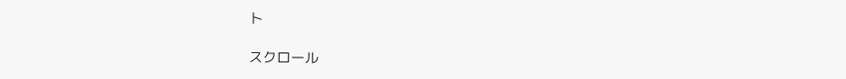ト

スクロール